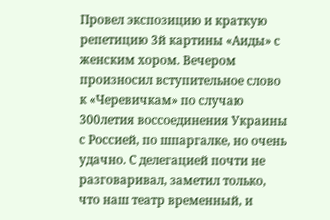Провел экспозицию и краткую репетицию 3й картины «Аиды» с женским хором. Вечером произносил вступительное слово к «Черевичкам» по случаю 300летия воссоединения Украины с Россией, по шпаргалке, но очень удачно. С делегацией почти не разговаривал, заметил только, что наш театр временный, и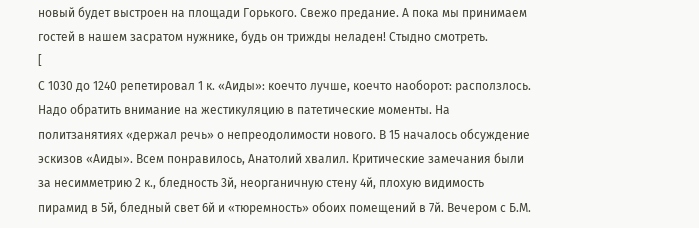новый будет выстроен на площади Горького. Свежо предание. А пока мы принимаем гостей в нашем засратом нужнике, будь он трижды неладен! Стыдно смотреть.
[
С 1030 до 1240 репетировал 1 к. «Аиды»: коечто лучше, коечто наоборот: расползлось. Надо обратить внимание на жестикуляцию в патетические моменты. На политзанятиях «держал речь» о непреодолимости нового. В 15 началось обсуждение эскизов «Аиды». Всем понравилось, Анатолий хвалил. Критические замечания были за несимметрию 2 к., бледность 3й, неорганичную стену 4й, плохую видимость пирамид в 5й, бледный свет 6й и «тюремность» обоих помещений в 7й. Вечером с Б.М.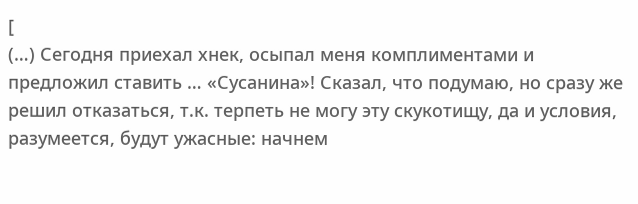[
(…) Сегодня приехал хнек, осыпал меня комплиментами и предложил ставить … «Сусанина»! Сказал, что подумаю, но сразу же решил отказаться, т.к. терпеть не могу эту скукотищу, да и условия, разумеется, будут ужасные: начнем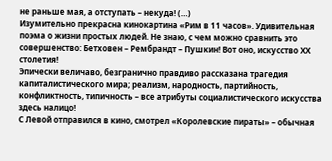не раньше мая, а отступать – некуда! (…)
Изумительно прекрасна кинокартина «Рим в 11 часов». Удивительная поэма о жизни простых людей. Не знаю, с чем можно сравнить это совершенство: Бетховен – Рембрандт – Пушкин! Вот оно, искусство ХХ столетия!
Эпически величаво, безгранично правдиво рассказана трагедия капиталистического мира; реализм, народность, партийность, конфликтность, типичность – все атрибуты социалистического искусства здесь налицо!
С Левой отправился в кино, смотрел «Королевские пираты» – обычная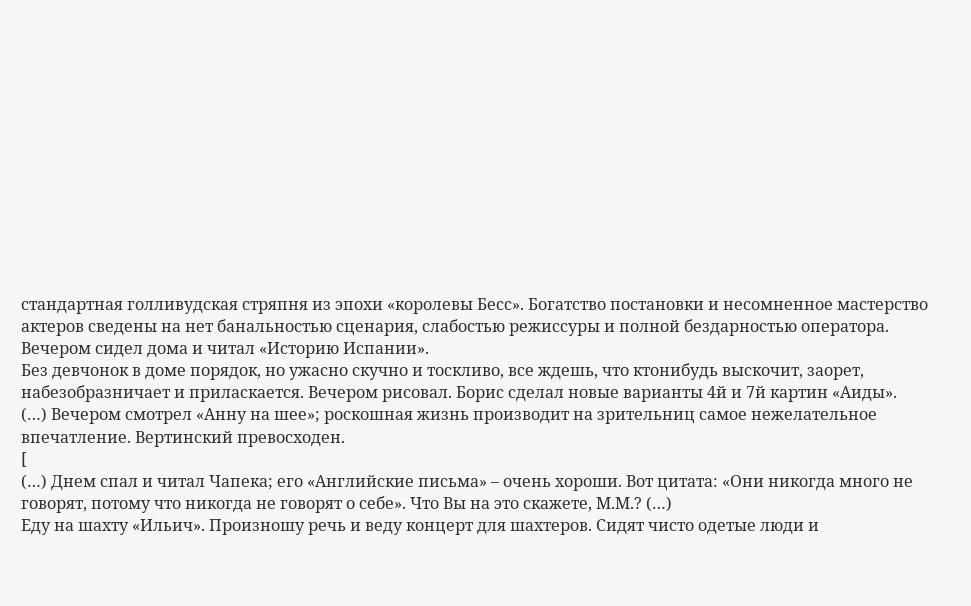стандартная голливудская стряпня из эпохи «королевы Бесс». Богатство постановки и несомненное мастерство актеров сведены на нет банальностью сценария, слабостью режиссуры и полной бездарностью оператора. Вечером сидел дома и читал «Историю Испании».
Без девчонок в доме порядок, но ужасно скучно и тоскливо, все ждешь, что ктонибудь выскочит, заорет, набезобразничает и приласкается. Вечером рисовал. Борис сделал новые варианты 4й и 7й картин «Аиды».
(…) Вечером смотрел «Анну на шее»; роскошная жизнь производит на зрительниц самое нежелательное впечатление. Вертинский превосходен.
[
(…) Днем спал и читал Чапека; его «Английские письма» – очень хороши. Вот цитата: «Они никогда много не говорят, потому что никогда не говорят о себе». Что Вы на это скажете, М.М.? (…)
Еду на шахту «Ильич». Произношу речь и веду концерт для шахтеров. Сидят чисто одетые люди и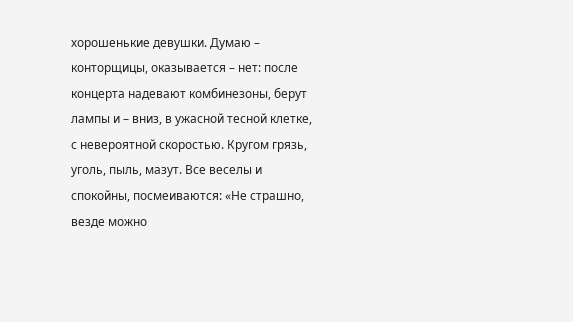хорошенькие девушки. Думаю – конторщицы, оказывается – нет: после концерта надевают комбинезоны, берут лампы и – вниз, в ужасной тесной клетке, с невероятной скоростью. Кругом грязь, уголь, пыль, мазут. Все веселы и спокойны, посмеиваются: «Не страшно, везде можно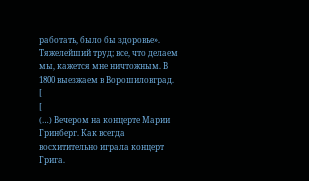работать, было бы здоровье». Тяжелейший труд; все, что делаем мы, кажется мне ничтожным. В 1800 выезжаем в Ворошиловград.
[
[
(…) Вечером на концерте Марии Гринберг. Как всегда восхитительно играла концерт Грига.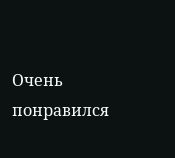Очень понравился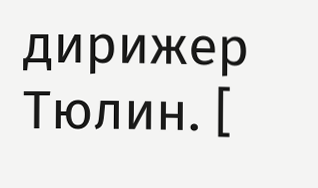дирижер Тюлин. [